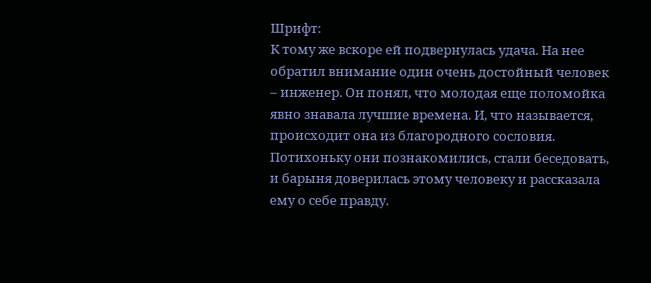Шрифт:
К тому же вскоре ей подвернулась удача. На нее обратил внимание один очень достойный человек – инженер. Он понял, что молодая еще поломойка явно знавала лучшие времена. И, что называется, происходит она из благородного сословия. Потихоньку они познакомились, стали беседовать, и барыня доверилась этому человеку и рассказала ему о себе правду.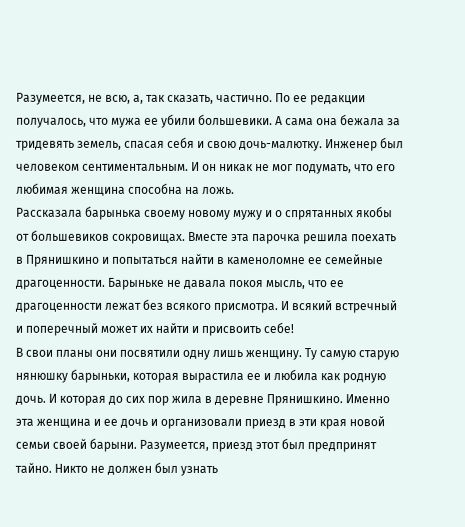Разумеется, не всю, а, так сказать, частично. По ее редакции получалось, что мужа ее убили большевики. А сама она бежала за тридевять земель, спасая себя и свою дочь-малютку. Инженер был человеком сентиментальным. И он никак не мог подумать, что его любимая женщина способна на ложь.
Рассказала барынька своему новому мужу и о спрятанных якобы от большевиков сокровищах. Вместе эта парочка решила поехать в Прянишкино и попытаться найти в каменоломне ее семейные драгоценности. Барыньке не давала покоя мысль, что ее драгоценности лежат без всякого присмотра. И всякий встречный и поперечный может их найти и присвоить себе!
В свои планы они посвятили одну лишь женщину. Ту самую старую нянюшку барыньки, которая вырастила ее и любила как родную дочь. И которая до сих пор жила в деревне Прянишкино. Именно эта женщина и ее дочь и организовали приезд в эти края новой семьи своей барыни. Разумеется, приезд этот был предпринят тайно. Никто не должен был узнать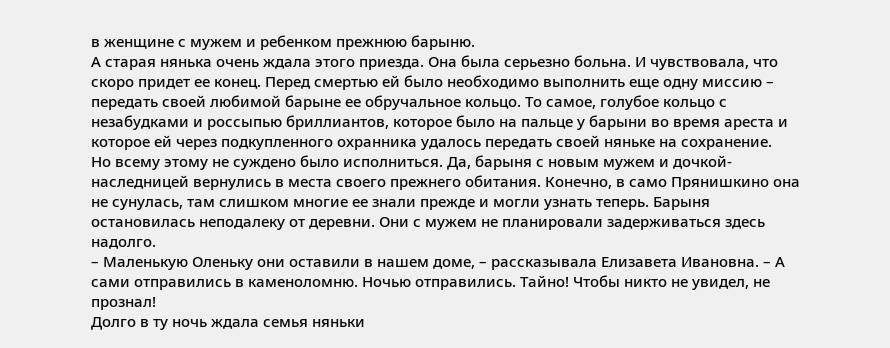в женщине с мужем и ребенком прежнюю барыню.
А старая нянька очень ждала этого приезда. Она была серьезно больна. И чувствовала, что скоро придет ее конец. Перед смертью ей было необходимо выполнить еще одну миссию – передать своей любимой барыне ее обручальное кольцо. То самое, голубое кольцо с незабудками и россыпью бриллиантов, которое было на пальце у барыни во время ареста и которое ей через подкупленного охранника удалось передать своей няньке на сохранение.
Но всему этому не суждено было исполниться. Да, барыня с новым мужем и дочкой-наследницей вернулись в места своего прежнего обитания. Конечно, в само Прянишкино она не сунулась, там слишком многие ее знали прежде и могли узнать теперь. Барыня остановилась неподалеку от деревни. Они с мужем не планировали задерживаться здесь надолго.
– Маленькую Оленьку они оставили в нашем доме, – рассказывала Елизавета Ивановна. – А сами отправились в каменоломню. Ночью отправились. Тайно! Чтобы никто не увидел, не прознал!
Долго в ту ночь ждала семья няньки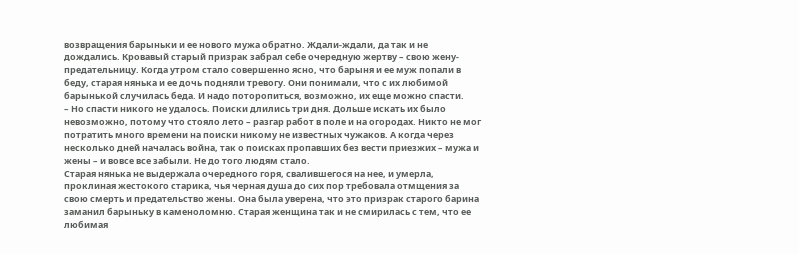возвращения барыньки и ее нового мужа обратно. Ждали-ждали, да так и не дождались. Кровавый старый призрак забрал себе очередную жертву – свою жену-предательницу. Когда утром стало совершенно ясно, что барыня и ее муж попали в беду, старая нянька и ее дочь подняли тревогу. Они понимали, что с их любимой барынькой случилась беда. И надо поторопиться, возможно, их еще можно спасти.
– Но спасти никого не удалось. Поиски длились три дня. Дольше искать их было невозможно, потому что стояло лето – разгар работ в поле и на огородах. Никто не мог потратить много времени на поиски никому не известных чужаков. А когда через несколько дней началась война, так о поисках пропавших без вести приезжих – мужа и жены – и вовсе все забыли. Не до того людям стало.
Старая нянька не выдержала очередного горя, свалившегося на нее, и умерла, проклиная жестокого старика, чья черная душа до сих пор требовала отмщения за свою смерть и предательство жены. Она была уверена, что это призрак старого барина заманил барыньку в каменоломню. Старая женщина так и не смирилась с тем, что ее любимая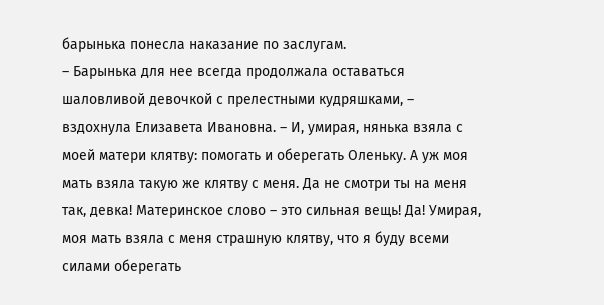барынька понесла наказание по заслугам.
– Барынька для нее всегда продолжала оставаться шаловливой девочкой с прелестными кудряшками, – вздохнула Елизавета Ивановна. – И, умирая, нянька взяла с моей матери клятву: помогать и оберегать Оленьку. А уж моя мать взяла такую же клятву с меня. Да не смотри ты на меня так, девка! Материнское слово – это сильная вещь! Да! Умирая, моя мать взяла с меня страшную клятву, что я буду всеми силами оберегать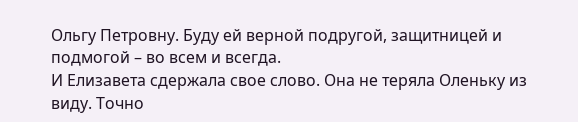Ольгу Петровну. Буду ей верной подругой, защитницей и подмогой – во всем и всегда.
И Елизавета сдержала свое слово. Она не теряла Оленьку из виду. Точно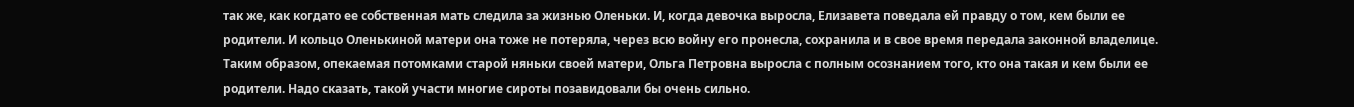так же, как когдато ее собственная мать следила за жизнью Оленьки. И, когда девочка выросла, Елизавета поведала ей правду о том, кем были ее родители. И кольцо Оленькиной матери она тоже не потеряла, через всю войну его пронесла, сохранила и в свое время передала законной владелице.
Таким образом, опекаемая потомками старой няньки своей матери, Ольга Петровна выросла с полным осознанием того, кто она такая и кем были ее родители. Надо сказать, такой участи многие сироты позавидовали бы очень сильно.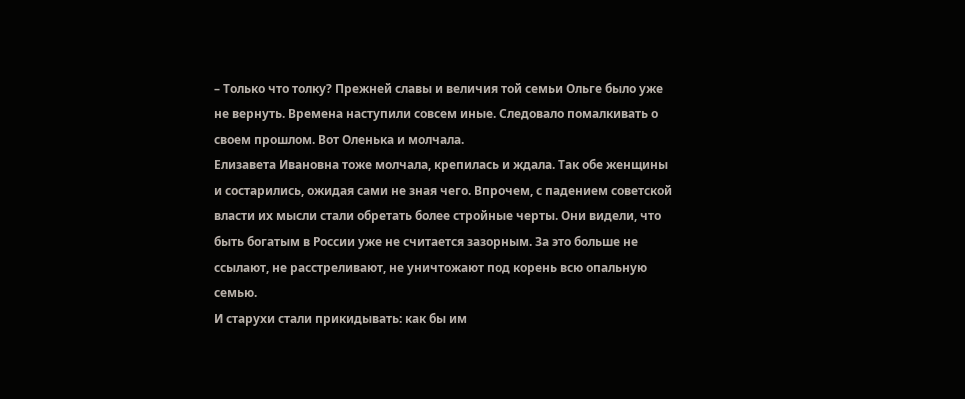– Только что толку? Прежней славы и величия той семьи Ольге было уже не вернуть. Времена наступили совсем иные. Следовало помалкивать о своем прошлом. Вот Оленька и молчала.
Елизавета Ивановна тоже молчала, крепилась и ждала. Так обе женщины и состарились, ожидая сами не зная чего. Впрочем, с падением советской власти их мысли стали обретать более стройные черты. Они видели, что быть богатым в России уже не считается зазорным. За это больше не ссылают, не расстреливают, не уничтожают под корень всю опальную семью.
И старухи стали прикидывать: как бы им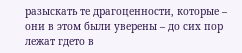разыскать те драгоценности, которые – они в этом были уверены – до сих пор лежат гдето в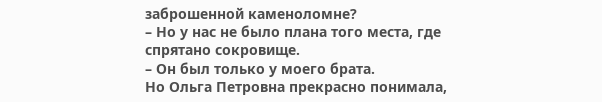заброшенной каменоломне?
– Но у нас не было плана того места, где спрятано сокровище.
– Он был только у моего брата.
Но Ольга Петровна прекрасно понимала,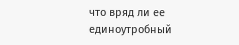что вряд ли ее единоутробный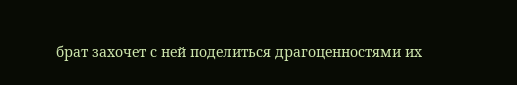брат захочет с ней поделиться драгоценностями их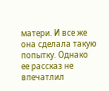матери. И все же она сделала такую попытку. Однако ее рассказ не впечатлил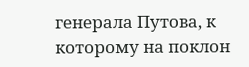генерала Путова, к которому на поклон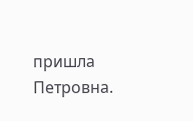пришла Петровна.